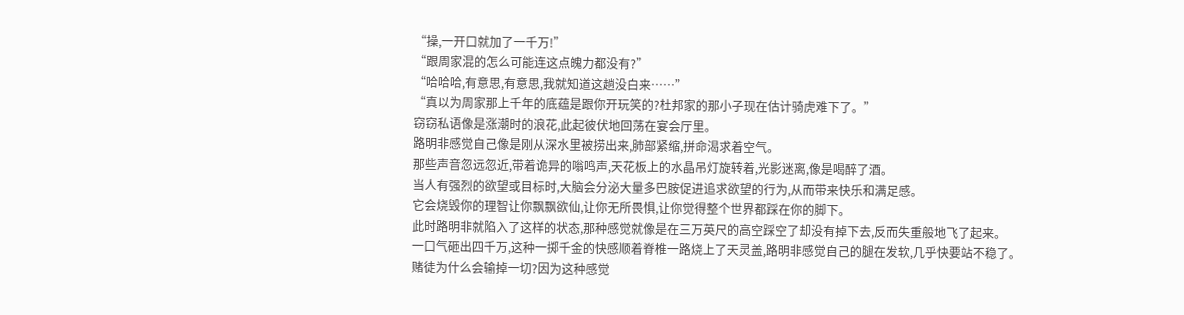“操,一开口就加了一千万!”
“跟周家混的怎么可能连这点魄力都没有?”
“哈哈哈,有意思,有意思,我就知道这趟没白来……”
“真以为周家那上千年的底蕴是跟你开玩笑的?杜邦家的那小子现在估计骑虎难下了。”
窃窃私语像是涨潮时的浪花,此起彼伏地回荡在宴会厅里。
路明非感觉自己像是刚从深水里被捞出来,肺部紧缩,拼命渴求着空气。
那些声音忽远忽近,带着诡异的嗡鸣声,天花板上的水晶吊灯旋转着,光影迷离,像是喝醉了酒。
当人有强烈的欲望或目标时,大脑会分泌大量多巴胺促进追求欲望的行为,从而带来快乐和满足感。
它会烧毁你的理智让你飘飘欲仙,让你无所畏惧,让你觉得整个世界都踩在你的脚下。
此时路明非就陷入了这样的状态,那种感觉就像是在三万英尺的高空踩空了却没有掉下去,反而失重般地飞了起来。
一口气砸出四千万,这种一掷千金的快感顺着脊椎一路烧上了天灵盖,路明非感觉自己的腿在发软,几乎快要站不稳了。
赌徒为什么会输掉一切?因为这种感觉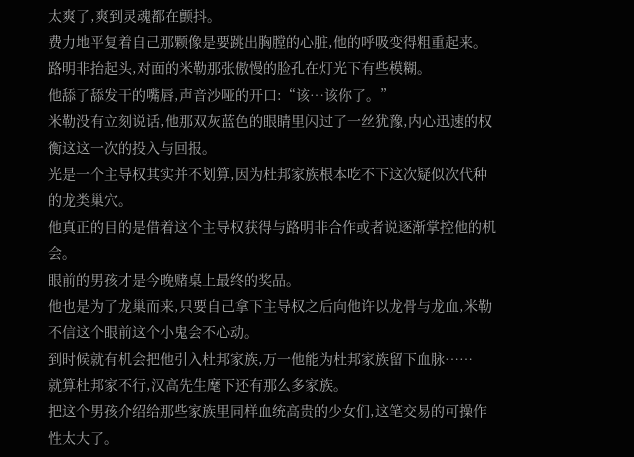太爽了,爽到灵魂都在颤抖。
费力地平复着自己那颗像是要跳出胸膛的心脏,他的呼吸变得粗重起来。
路明非抬起头,对面的米勒那张傲慢的脸孔在灯光下有些模糊。
他舔了舔发干的嘴唇,声音沙哑的开口:“该…该你了。”
米勒没有立刻说话,他那双灰蓝色的眼睛里闪过了一丝犹豫,内心迅速的权衡这这一次的投入与回报。
光是一个主导权其实并不划算,因为杜邦家族根本吃不下这次疑似次代种的龙类巢穴。
他真正的目的是借着这个主导权获得与路明非合作或者说逐渐掌控他的机会。
眼前的男孩才是今晚赌桌上最终的奖品。
他也是为了龙巢而来,只要自己拿下主导权之后向他许以龙骨与龙血,米勒不信这个眼前这个小鬼会不心动。
到时候就有机会把他引入杜邦家族,万一他能为杜邦家族留下血脉……
就算杜邦家不行,汉高先生麾下还有那么多家族。
把这个男孩介绍给那些家族里同样血统高贵的少女们,这笔交易的可操作性太大了。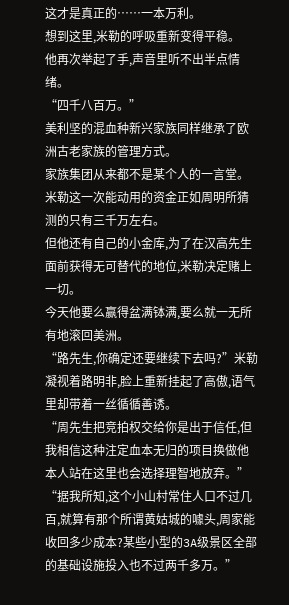这才是真正的……一本万利。
想到这里,米勒的呼吸重新变得平稳。
他再次举起了手,声音里听不出半点情绪。
“四千八百万。”
美利坚的混血种新兴家族同样继承了欧洲古老家族的管理方式。
家族集团从来都不是某个人的一言堂。米勒这一次能动用的资金正如周明所猜测的只有三千万左右。
但他还有自己的小金库,为了在汉高先生面前获得无可替代的地位,米勒决定赌上一切。
今天他要么赢得盆满钵满,要么就一无所有地滚回美洲。
“路先生,你确定还要继续下去吗?”米勒凝视着路明非,脸上重新挂起了高傲,语气里却带着一丝循循善诱。
“周先生把竞拍权交给你是出于信任,但我相信这种注定血本无归的项目换做他本人站在这里也会选择理智地放弃。”
“据我所知,这个小山村常住人口不过几百,就算有那个所谓黄姑城的噱头,周家能收回多少成本?某些小型的3A级景区全部的基础设施投入也不过两千多万。”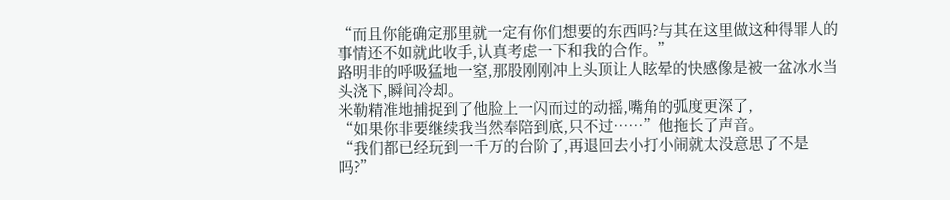“而且你能确定那里就一定有你们想要的东西吗?与其在这里做这种得罪人的事情还不如就此收手,认真考虑一下和我的合作。”
路明非的呼吸猛地一窒,那股刚刚冲上头顶让人眩晕的快感像是被一盆冰水当头浇下,瞬间冷却。
米勒精准地捕捉到了他脸上一闪而过的动摇,嘴角的弧度更深了,
“如果你非要继续我当然奉陪到底,只不过……”他拖长了声音。
“我们都已经玩到一千万的台阶了,再退回去小打小闹就太没意思了不是吗?”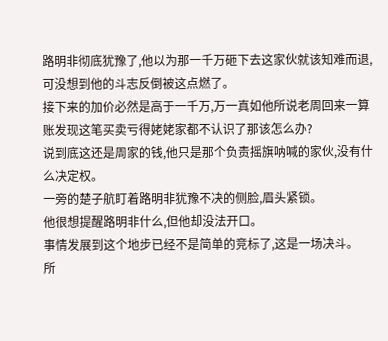路明非彻底犹豫了,他以为那一千万砸下去这家伙就该知难而退,可没想到他的斗志反倒被这点燃了。
接下来的加价必然是高于一千万,万一真如他所说老周回来一算账发现这笔买卖亏得姥姥家都不认识了那该怎么办?
说到底这还是周家的钱,他只是那个负责摇旗呐喊的家伙,没有什么决定权。
一旁的楚子航盯着路明非犹豫不决的侧脸,眉头紧锁。
他很想提醒路明非什么,但他却没法开口。
事情发展到这个地步已经不是简单的竞标了,这是一场决斗。
所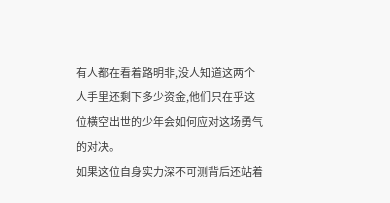有人都在看着路明非,没人知道这两个人手里还剩下多少资金,他们只在乎这位横空出世的少年会如何应对这场勇气的对决。
如果这位自身实力深不可测背后还站着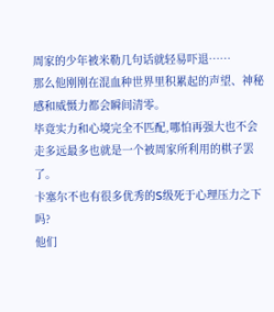周家的少年被米勒几句话就轻易吓退……
那么他刚刚在混血种世界里积累起的声望、神秘感和威慑力都会瞬间清零。
毕竟实力和心境完全不匹配,哪怕再强大也不会走多远最多也就是一个被周家所利用的棋子罢了。
卡塞尔不也有很多优秀的S级死于心理压力之下吗?
他们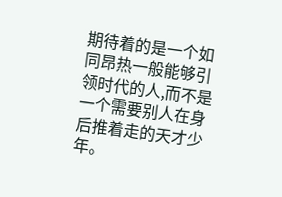期待着的是一个如同昂热一般能够引领时代的人,而不是一个需要别人在身后推着走的天才少年。